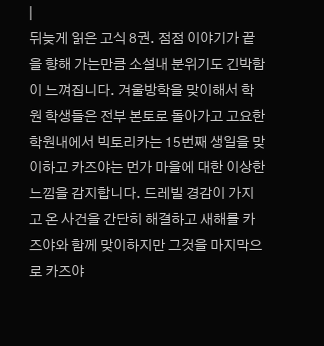|
뒤늦게 읽은 고식 8권. 점점 이야기가 끝을 향해 가는만큼 소설내 분위기도 긴박함이 느껴집니다. 겨울방학을 맞이해서 학원 학생들은 전부 본토로 돌아가고 고요한 학원내에서 빅토리카는 15번째 생일을 맞이하고 카즈야는 먼가 마을에 대한 이상한 느낌을 감지합니다. 드레빌 경감이 가지고 온 사건을 간단히 해결하고 새해를 카즈야와 함께 맞이하지만 그것을 마지막으로 카즈야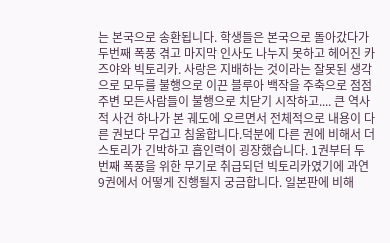는 본국으로 송환됩니다. 학생들은 본국으로 돌아갔다가 두번째 폭풍 겪고 마지막 인사도 나누지 못하고 헤어진 카즈야와 빅토리카. 사랑은 지배하는 것이라는 잘못된 생각으로 모두를 불행으로 이끈 블루아 백작을 주축으로 점점 주변 모든사람들이 불행으로 치닫기 시작하고.... 큰 역사적 사건 하나가 본 궤도에 오르면서 전체적으로 내용이 다른 권보다 무겁고 침울합니다.덕분에 다른 권에 비해서 더 스토리가 긴박하고 흡인력이 굉장했습니다. 1권부터 두번째 폭풍을 위한 무기로 취급되던 빅토리카였기에 과연 9권에서 어떻게 진행될지 궁금합니다. 일본판에 비해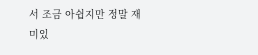서 조금 아쉽지만 정말 재미있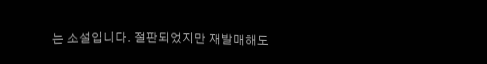는 소설입니다. 절판되었지만 재발매해도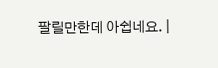팔릴만한데 아쉽네요. |